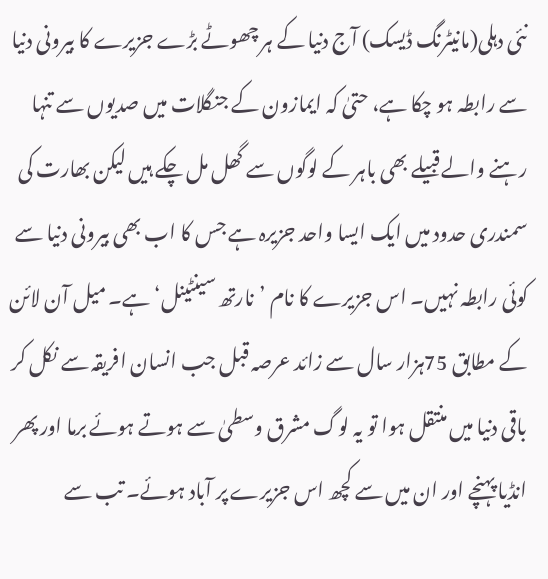نئی دہلی(مانیٹرنگ ڈیسک) آج دنیا کے ہر چھوٹے بڑے جزیرے کا بیرونی دنیا سے رابطہ ہو چکا ہے، حتیٰ کہ ایمازون کے جنگلات میں صدیوں سے تنہا رہنے والے قبیلے بھی باہر کے لوگوں سے گھل مل چکے ہیں لیکن بھارت کی سمندری حدود میں ایک ایسا واحد جزیرہ ہے جس کا اب بھی بیرونی دنیا سے کوئی رابطہ نہیں۔ اس جزیرے کا نام ’نارتھ سینٹینل‘ ہے۔ میل آن لائن کے مطابق 75ہزار سال سے زائد عرصہ قبل جب انسان افریقہ سے نکل کر باقی دنیا میں منتقل ہوا تو یہ لوگ مشرق وسطیٰ سے ہوتے ہوئے برما اور پھر انڈیا پہنچے اور ان میں سے کچھ اس جزیرے پر آباد ہوئے۔ تب سے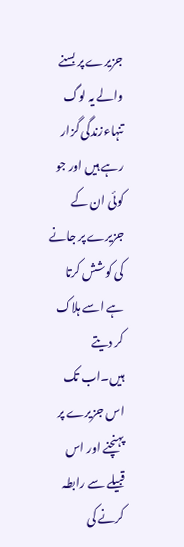جزیرے پر بسنے والے یہ لوگ تنہاءزندگی گزار رہے ہیں اور جو کوئی ان کے جزیرے پر جانے کی کوشش کرتا ہے اسے ہلاک کر دیتے ہیں۔اب تک اس جزیرے پر پہنچنے اور اس قبیلے سے رابطہ کرنے کی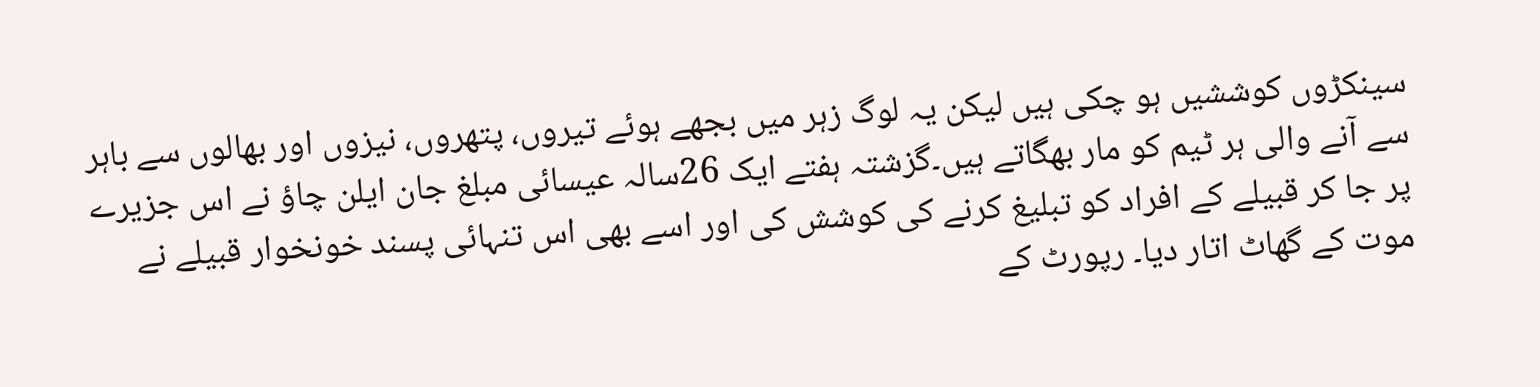سینکڑوں کوششیں ہو چکی ہیں لیکن یہ لوگ زہر میں بجھے ہوئے تیروں، پتھروں، نیزوں اور بھالوں سے باہر سے آنے والی ہر ٹیم کو مار بھگاتے ہیں۔گزشتہ ہفتے ایک 26سالہ عیسائی مبلغ جان ایلن چاؤ نے اس جزیرے پر جا کر قبیلے کے افراد کو تبلیغ کرنے کی کوشش کی اور اسے بھی اس تنہائی پسند خونخوار قبیلے نے موت کے گھاٹ اتار دیا۔ رپورٹ کے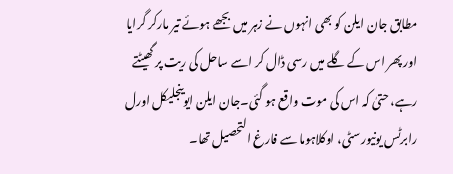مطابق جان ایلن کو بھی انہوں نے زہر میں بجھے ہوئے تیر مارکر گرایا اور پھر اس کے گلے میں رسی ڈال کر اسے ساحل کی ریت پر گھیٹتے رہے، حتیٰ کہ اس کی موت واقع ہو گئی۔جان ایلن ایوینجلیکل اورل رابرٹس یونیورسٹی، اوکلاہوما سے فارغ التحصیل تھا۔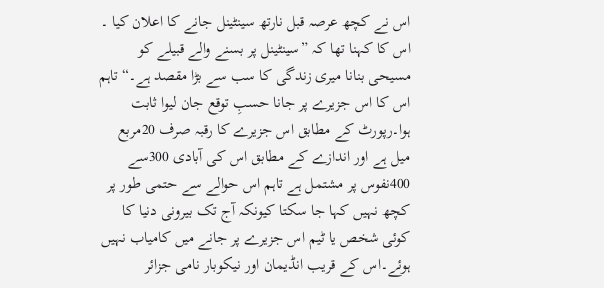اس نے کچھ عرصہ قبل نارتھ سینٹینل جانے کا اعلان کیا ۔ اس کا کہنا تھا کہ ”سینٹینل پر بسنے والے قبیلے کو مسیحی بنانا میری زندگی کا سب سے بڑا مقصد ہے۔“ تاہم اس کا اس جزیرے پر جانا حسبِ توقع جان لیوا ثابت ہوا۔رپورٹ کے مطابق اس جزیرے کا رقبہ صرف 20مربع میل ہے اور اندازے کے مطابق اس کی آبادی 300سے 400نفوس پر مشتمل ہے تاہم اس حوالے سے حتمی طور پر کچھ نہیں کہا جا سکتا کیونکہ آج تک بیرونی دنیا کا کوئی شخص یا ٹیم اس جزیرے پر جانے میں کامیاب نہیں ہوئے۔اس کے قریب انڈیمان اور نیکوبار نامی جزائر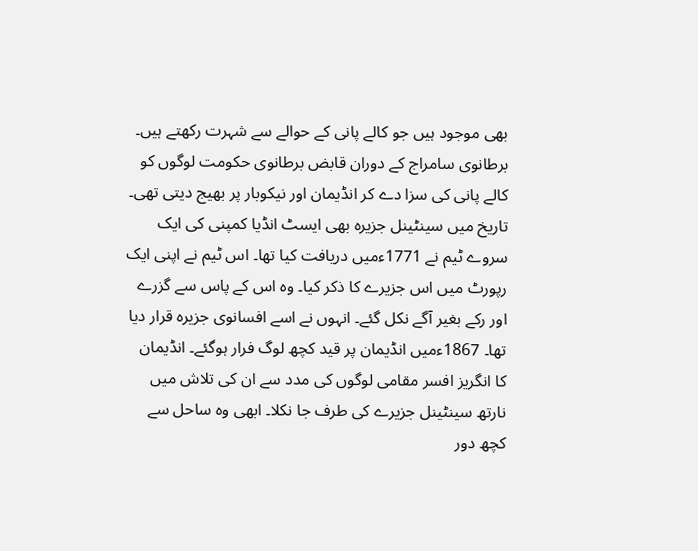بھی موجود ہیں جو کالے پانی کے حوالے سے شہرت رکھتے ہیں۔ برطانوی سامراج کے دوران قابض برطانوی حکومت لوگوں کو کالے پانی کی سزا دے کر انڈیمان اور نیکوبار پر بھیج دیتی تھی۔ تاریخ میں سینٹینل جزیرہ بھی ایسٹ انڈیا کمپنی کی ایک سروے ٹیم نے 1771ءمیں دریافت کیا تھا۔ اس ٹیم نے اپنی ایک رپورٹ میں اس جزیرے کا ذکر کیا۔ وہ اس کے پاس سے گزرے اور رکے بغیر آگے نکل گئے۔ انہوں نے اسے افسانوی جزیرہ قرار دیا تھا۔ 1867ءمیں انڈیمان پر قید کچھ لوگ فرار ہوگئے۔ انڈیمان کا انگریز افسر مقامی لوگوں کی مدد سے ان کی تلاش میں نارتھ سینٹینل جزیرے کی طرف جا نکلا۔ ابھی وہ ساحل سے کچھ دور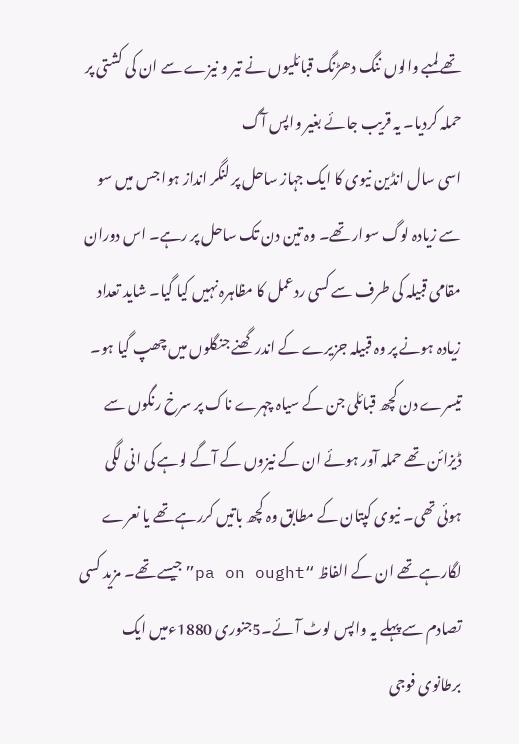تھے لمبے والوں ننگ دھڑنگ قبائلیوں نے تیر و نیزے سے ان کی کشتی پر حملہ کردیا۔ یہ قریب جائے بغیر واپس آگ
اسی سال انڈین نیوی کا ایک جہاز ساحل پر لنگر انداز ہوا جس میں سو سے زیادہ لوگ سوار تھے۔ وہ تین دن تک ساحل پر رہے۔ اس دوران مقامی قبیلہ کی طرف سے کسی ردعمل کا مظاہرہ نہیں کیا گیا۔ شاید تعداد زیادہ ہونے پر وہ قبیلہ جزیرے کے اندر گھنے جنگلوں میں چھپ گیا ہو۔ تیسرے دن کچھ قبائلی جن کے سیاہ چہرے ناک پر سرخ رنگوں سے ڈیزائن تھے حملہ آور ہوئے ان کے نیزوں کے آگے لوہے کی انی لگی ہوئی تھی۔ نیوی کپتان کے مطابق وہ کچھ باتیں کررہے تھے یا نعرے لگارہے تھے ان کے الفاظ “pa on ought”جیسے تھے۔ مزید کسی تصادم سے پہلے یہ واپس لوٹ آئے۔5جنوری 1880ءمیں ایک برطانوی فوجی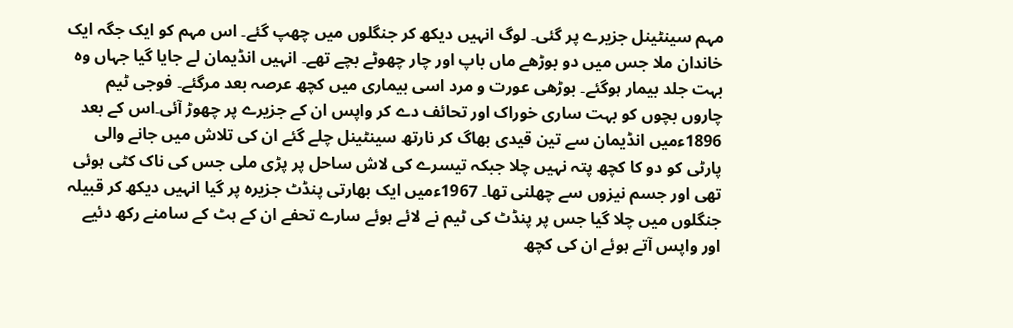مہم سینٹینل جزیرے پر گئی۔ لوگ انہیں دیکھ کر جنگلوں میں چھپ گئے۔ اس مہم کو ایک جگہ ایک خاندان ملا جس میں دو بوڑھے ماں باپ اور چار چھوٹے بچے تھے۔ انہیں انڈیمان لے جایا گیا جہاں وہ بہت جلد بیمار ہوگئے۔ بوڑھی عورت و مرد اسی بیماری میں کچھ عرصہ بعد مرگئے۔ فوجی ٹیم چاروں بچوں کو بہت ساری خوراک اور تحائف دے کر واپس ان کے جزیرے پر چھوڑ آئی۔اس کے بعد 1896ءمیں انڈیمان سے تین قیدی بھاگ کر نارتھ سینٹینل چلے گئے ان کی تلاش میں جانے والی پارٹی کو دو کا کچھ پتہ نہیں چلا جبکہ تیسرے کی لاش ساحل پر پڑی ملی جس کی ناک کٹی ہوئی تھی اور جسم نیزوں سے چھلنی تھا۔ 1967ءمیں ایک بھارتی پنڈٹ جزیرہ پر گیا انہیں دیکھ کر قبیلہ جنگلوں میں چلا گیا جس پر پنڈٹ کی ٹیم نے لائے ہوئے سارے تحفے ان کے ہٹ کے سامنے رکھ دئیے اور واپس آتے ہوئے ان کی کچھ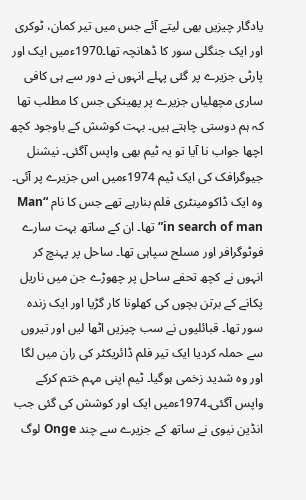یادگار چیزیں بھی لیتے آئے جس میں تیر کمان، ٹوکری اور ایک جنگلی سور کا ڈھانچہ تھا۔1970ءمیں ایک اور پارٹی جزیرے پر گئی پہلے انہوں نے دور سے ہی کافی ساری مچھلیاں جزیرے پر پھینکی جس کا مطلب تھا کہ ہم دوستی چاہتے ہیں۔ بہت کوشش کے باوجود کچھ اچھا جواب نا آیا تو یہ ٹیم بھی واپس آگئی۔ نیشنل جیوگرافک کی ایک ٹیم 1974ءمیں اس جزیرے پر آئی۔ وہ ایک ڈاکومینٹری فلم بنارہے تھے جس کا نام “Man in search of man” تھا۔ ان کے ساتھ بہت سارے فوٹوگرافر اور مسلح سپاہی تھا۔ ساحل پر پہنچ کر انہوں نے کچھ تحفے ساحل پر چھوڑے جن میں ناریل پکانے کے برتن بچوں کی کھلونا کار گڑیا اور ایک زندہ سور تھا۔ قبائلیوں نے سب چیزیں اٹھا لیں اور تیروں سے حملہ کردیا ایک تیر فلم ڈائریکٹر کی ران میں لگا اور وہ شدید زخمی ہوگیا۔ ٹیم اپنی مہم ختم کرکے واپس آگئی۔1974ءمیں ایک اور کوشش کی گئی جب انڈین نیوی نے ساتھ کے جزیرے سے چند Onge لوگ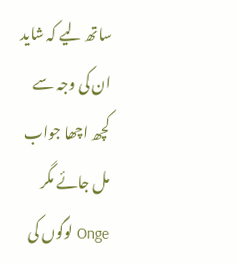ساتھ لیے کہ شاید ان کی وجہ سے کچھ اچھا جواب مل جائے مگر Onge لوگوں کی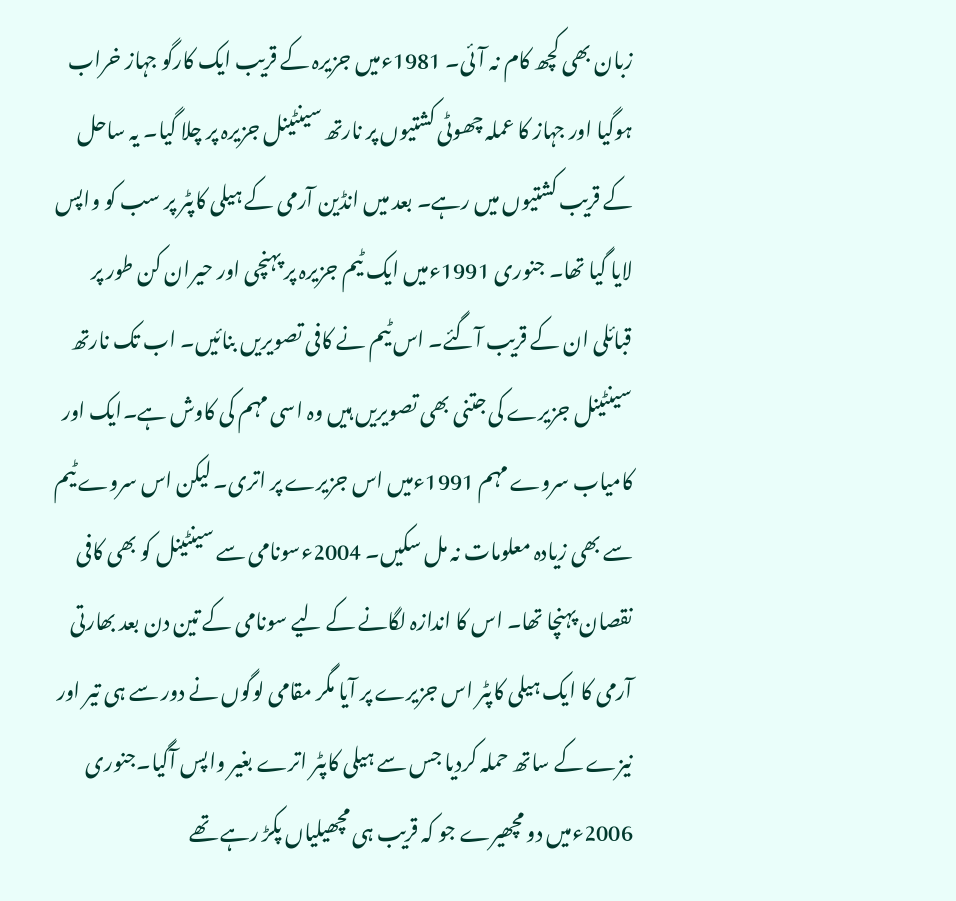زبان بھی کچھ کام نہ آئی۔ 1981ءمیں جزیرہ کے قریب ایک کارگو جہاز خراب ہوگیا اور جہاز کا عملہ چھوٹی کشتیوں پر نارتھ سینٹینل جزیرہ پر چلا گیا۔ یہ ساحل کے قریب کشتیوں میں رہے۔ بعد میں انڈین آرمی کے ہیلی کاپٹر پر سب کو واپس لایا گیا تھا۔ جنوری 1991ءمیں ایک ٹیم جزیرہ پر پہنچی اور حیران کن طور پر قبائلی ان کے قریب آگئے۔ اس ٹیم نے کافی تصویریں بنائیں۔ اب تک نارتھ سینٹینل جزیرے کی جتنی بھی تصویریں ہیں وہ اسی مہم کی کاوش ہے۔ایک اور کامیاب سروے مہم 1991ءمیں اس جزیرے پر اتری۔ لیکن اس سروے ٹیم سے بھی زیادہ معلومات نہ مل سکیں۔ 2004ءسونامی سے سینٹینل کو بھی کافی نقصان پہنچا تھا۔ اس کا اندازہ لگانے کے لیے سونامی کے تین دن بعد بھارتی آرمی کا ایک ہیلی کاپٹر اس جزیرے پر آیا مگر مقامی لوگوں نے دور سے ہی تیر اور نیزے کے ساتھ حملہ کردیا جس سے ہیلی کاپٹر اترے بغیر واپس آگیا۔جنوری 2006ءمیں دو مچھیرے جو کہ قریب ہی مچھیلیاں پکڑ رہے تھے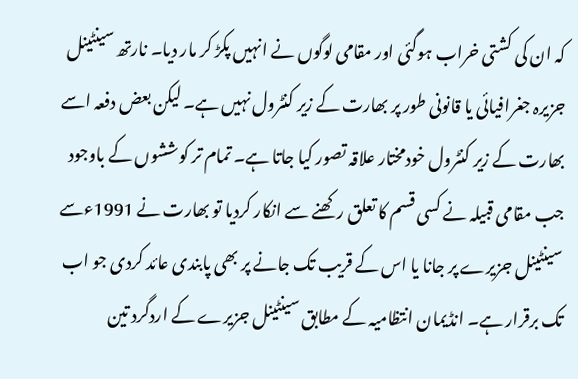کہ ان کی کشتی خراب ہوگئی اور مقامی لوگوں نے انہیں پکڑ کر مار دیا۔ نارتھ سینٹینل جزیرہ جغرافیائی یا قانونی طور پر بھارت کے زیر کنٹرول نہیں ہے۔ لیکن بعض دفعہ اسے بھارت کے زیر کنٹرول خودمختار علاقہ تصور کیا جاتا ہے۔ تمام تر کوششوں کے باوجود جب مقامی قبیلہ نے کسی قسم کا تعلق رکھنے سے انکار کردیا تو بھارت نے 1991ءسے سینٹینل جزیرے پر جانا یا اس کے قریب تک جانے پر بھی پابندی عائد کردی جو اب تک برقرار ہے۔ انڈیمان انتظامیہ کے مطابق سینٹینل جزیرے کے اردگرد تین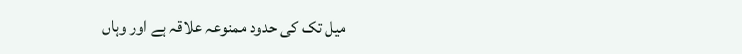میل تک کی حدود ممنوعہ علاقہ ہے اور وہاں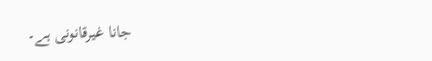جانا غیرقانونی ہے۔